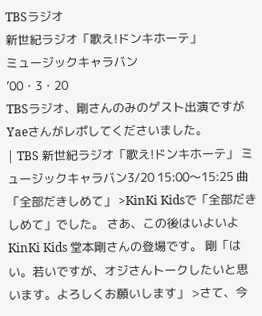TBSラジオ
新世紀ラジオ「歌え!ドンキホーテ」
ミュージックキャラバン
’00・3・20
TBSラジオ、剛さんのみのゲスト出演ですが
Yaeさんがレポしてくださいました。
| TBS 新世紀ラジオ「歌え!ドンキホーテ」 ミュージックキャラバン3/20 15:00〜15:25 曲「全部だきしめて」 >KinKi Kidsで「全部だきしめて」でした。 さあ、この後はいよいよKinKi Kids 堂本剛さんの登場です。 剛「はい。若いですが、オジさんトークしたいと思います。よろしくお願いします」 >さて、今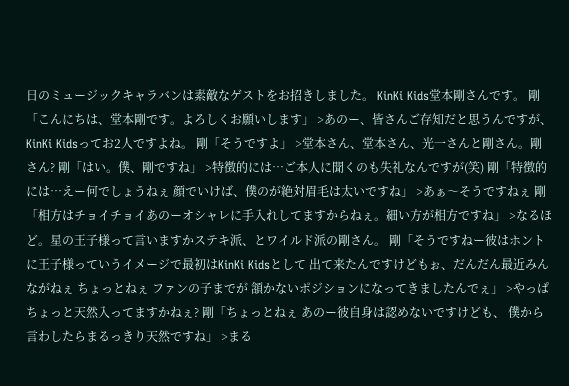日のミュージックキャラバンは素敵なゲストをお招きしました。 KinKi Kids堂本剛さんです。 剛「こんにちは、堂本剛です。よろしくお願いします」 >あのー、皆さんご存知だと思うんですが、KinKi Kidsってお2人ですよね。 剛「そうですよ」 >堂本さん、堂本さん、光一さんと剛さん。剛さん? 剛「はい。僕、剛ですね」 >特徴的には…ご本人に聞くのも失礼なんですが(笑) 剛「特徴的には…えー何でしょうねぇ 顔でいけば、僕のが絶対眉毛は太いですね」 >あぁ〜そうですねぇ 剛「相方はチョイチョイあのーオシャレに手入れしてますからねぇ。細い方が相方ですね」 >なるほど。星の王子様って言いますかステキ派、とワイルド派の剛さん。 剛「そうですねー彼はホントに王子様っていうイメージで最初はKinKi Kidsとして 出て来たんですけどもぉ、だんだん最近みんながねぇ ちょっとねぇ ファンの子までが 頷かないポジションになってきましたんでぇ」 >やっぱちょっと天然入ってますかねぇ? 剛「ちょっとねぇ あのー彼自身は認めないですけども、 僕から言わしたらまるっきり天然ですね」 >まる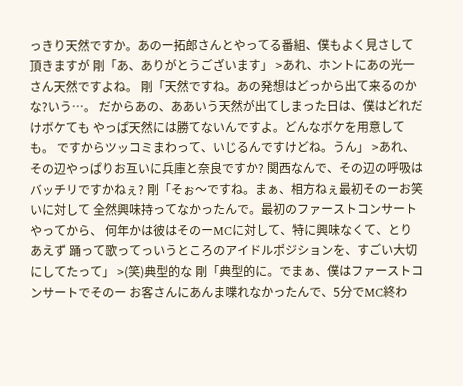っきり天然ですか。あのー拓郎さんとやってる番組、僕もよく見さして頂きますが 剛「あ、ありがとうございます」 >あれ、ホントにあの光一さん天然ですよね。 剛「天然ですね。あの発想はどっから出て来るのかな?いう…。 だからあの、ああいう天然が出てしまった日は、僕はどれだけボケても やっぱ天然には勝てないんですよ。どんなボケを用意しても。 ですからツッコミまわって、いじるんですけどね。うん」 >あれ、その辺やっぱりお互いに兵庫と奈良ですか? 関西なんで、その辺の呼吸はバッチリですかねぇ? 剛「そぉ〜ですね。まぁ、相方ねぇ最初そのーお笑いに対して 全然興味持ってなかったんで。最初のファーストコンサートやってから、 何年かは彼はそのーMCに対して、特に興味なくて、とりあえず 踊って歌ってっいうところのアイドルポジションを、すごい大切にしてたって」 >(笑)典型的な 剛「典型的に。でまぁ、僕はファーストコンサートでそのー お客さんにあんま喋れなかったんで、5分でMC終わ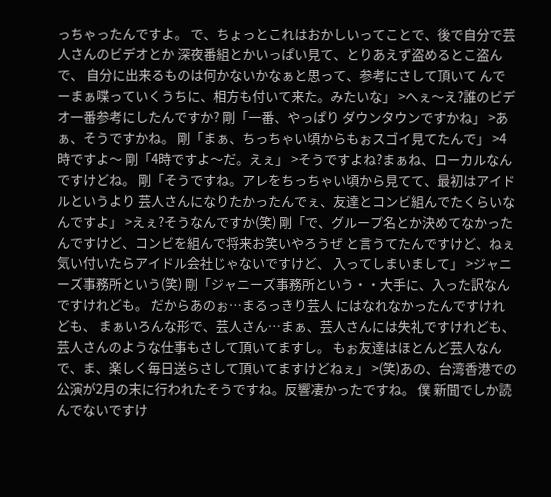っちゃったんですよ。 で、ちょっとこれはおかしいってことで、後で自分で芸人さんのビデオとか 深夜番組とかいっぱい見て、とりあえず盗めるとこ盗んで、 自分に出来るものは何かないかなぁと思って、参考にさして頂いて んでーまぁ喋っていくうちに、相方も付いて来た。みたいな」 >へぇ〜え?誰のビデオ一番参考にしたんですか? 剛「一番、やっぱり ダウンタウンですかね」 >あぁ、そうですかね。 剛「まぁ、ちっちゃい頃からもぉスゴイ見てたんで」 >4時ですよ〜 剛「4時ですよ〜だ。えぇ」 >そうですよね?まぁね、ローカルなんですけどね。 剛「そうですね。アレをちっちゃい頃から見てて、最初はアイドルというより 芸人さんになりたかったんでぇ、友達とコンビ組んでたくらいなんですよ」 >えぇ?そうなんですか(笑) 剛「で、グループ名とか決めてなかったんですけど、コンビを組んで将来お笑いやろうぜ と言うてたんですけど、ねぇ気い付いたらアイドル会社じゃないですけど、 入ってしまいまして」 >ジャニーズ事務所という(笑) 剛「ジャニーズ事務所という・・大手に、入った訳なんですけれども。 だからあのぉ…まるっきり芸人 にはなれなかったんですけれども、 まぁいろんな形で、芸人さん…まぁ、芸人さんには失礼ですけれども、 芸人さんのような仕事もさして頂いてますし。 もぉ友達はほとんど芸人なんで、ま、楽しく毎日送らさして頂いてますけどねぇ」 >(笑)あの、台湾香港での公演が2月の末に行われたそうですね。反響凄かったですね。 僕 新聞でしか読んでないですけ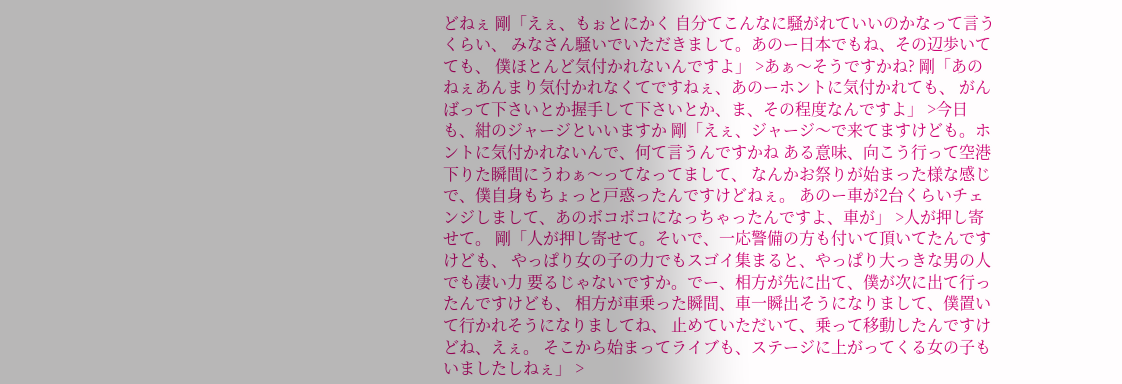どねぇ 剛「えぇ、もぉとにかく 自分てこんなに騒がれていいのかなって言うくらい、 みなさん騒いでいただきまして。あのー日本でもね、その辺歩いてても、 僕ほとんど気付かれないんですよ」 >あぁ〜そうですかね? 剛「あのねぇあんまり気付かれなくてですねぇ、あのーホントに気付かれても、 がんばって下さいとか握手して下さいとか、ま、その程度なんですよ」 >今日も、紺のジャージといいますか 剛「えぇ、ジャージ〜で来てますけども。ホントに気付かれないんで、何て言うんですかね ある意味、向こう行って空港下りた瞬間にうわぁ〜ってなってまして、 なんかお祭りが始まった様な感じで、僕自身もちょっと戸惑ったんですけどねぇ。 あのー車が2台くらいチェンジしまして、あのボコボコになっちゃったんですよ、車が」 >人が押し寄せて。 剛「人が押し寄せて。そいで、一応警備の方も付いて頂いてたんですけども、 やっぱり女の子の力でもスゴイ集まると、やっぱり大っきな男の人でも凄い力 要るじゃないですか。でー、相方が先に出て、僕が次に出て行ったんですけども、 相方が車乗った瞬間、車一瞬出そうになりまして、僕置いて行かれそうになりましてね、 止めていただいて、乗って移動したんですけどね、えぇ。 そこから始まってライブも、ステージに上がってくる女の子もいましたしねぇ」 >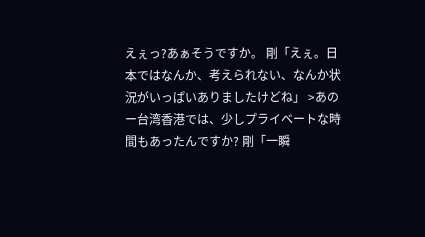えぇっ?あぁそうですか。 剛「えぇ。日本ではなんか、考えられない、なんか状況がいっぱいありましたけどね」 >あのー台湾香港では、少しプライベートな時間もあったんですか? 剛「一瞬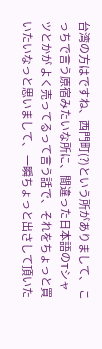台湾の方はですね、西門町(?)という所がありまして、 こっちで言う原宿みたいな所に、間違った日本語のTシャツとかが よく売ってるって言う話で、それをちょっと買いたいなっと思いまして、 一瞬ちょっと出さして頂いた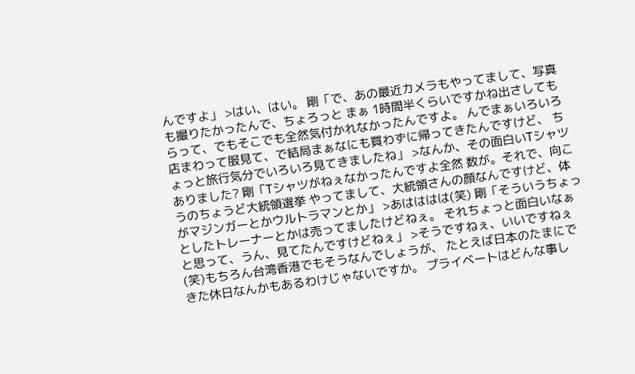んですよ」 >はい、はい。 剛「で、あの最近カメラもやってまして、写真も撮りたかったんで、ちょろっと まぁ 1時間半くらいですかね出さしてもらって、でもそこでも全然気付かれなかったんですよ。 んでまぁいろいろ店まわって服見て、で結局まぁなにも買わずに帰ってきたんですけど、 ちょっと旅行気分でいろいろ見てきましたね」 >なんか、その面白いTシャツありました? 剛「Tシャツがねぇなかったんですよ全然 数が。それで、向こうのちょうど大統領選挙 やってまして、大統領さんの顔なんですけど、体がマジンガーとかウルトラマンとか」 >あはははは(笑) 剛「そういうちょっとしたトレーナーとかは売ってましたけどねぇ。 それちょっと面白いなぁと思って、うん、見てたんですけどねぇ」 >そうですねぇ、いいですねぇ(笑)もちろん台湾香港でもそうなんでしょうが、 たとえば日本のたまにできた休日なんかもあるわけじゃないですか。 プライベートはどんな事し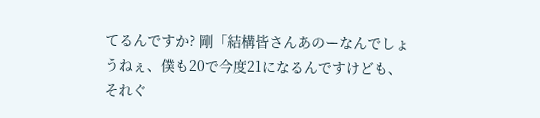てるんですか? 剛「結構皆さんあのーなんでしょうねぇ、僕も20で今度21になるんですけども、 それぐ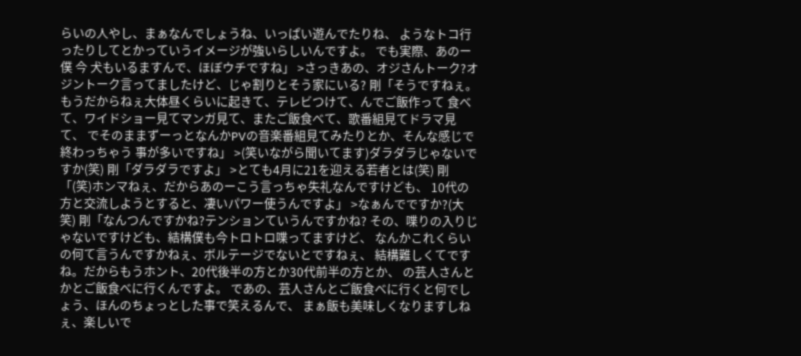らいの人やし、まぁなんでしょうね、いっぱい遊んでたりね、 ようなトコ行ったりしてとかっていうイメージが強いらしいんですよ。 でも実際、あのー僕 今 犬もいるますんで、ほぼウチですね」 >さっきあの、オジさんトーク?オジントーク言ってましたけど、じゃ割りとそう家にいる? 剛「そうですねぇ。もうだからねぇ大体昼くらいに起きて、テレビつけて、んでご飯作って 食べて、ワイドショー見てマンガ見て、またご飯食べて、歌番組見てドラマ見て、 でそのままずーっとなんかPVの音楽番組見てみたりとか、そんな感じで終わっちゃう 事が多いですね」 >(笑いながら聞いてます)ダラダラじゃないですか(笑) 剛「ダラダラですよ」 >とても4月に21を迎える若者とは(笑) 剛「(笑)ホンマねぇ、だからあのーこう言っちゃ失礼なんですけども、 10代の方と交流しようとすると、凄いパワー使うんですよ」 >なぁんでですか?(大笑) 剛「なんつんですかね?テンションていうんですかね? その、喋りの入りじゃないですけども、結構僕も今トロトロ喋ってますけど、 なんかこれくらいの何て言うんですかねぇ、ボルテージでないとですねぇ、 結構難しくてですね。だからもうホント、20代後半の方とか30代前半の方とか、 の芸人さんとかとご飯食べに行くんですよ。 であの、芸人さんとご飯食べに行くと何でしょう、ほんのちょっとした事で笑えるんで、 まぁ飯も美味しくなりますしねぇ、楽しいで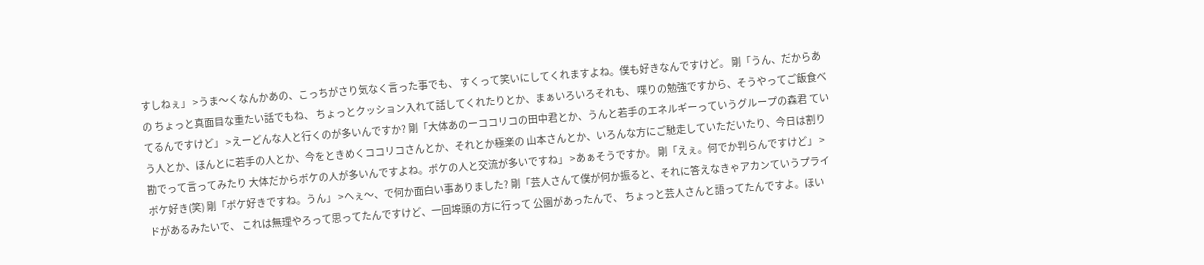すしねぇ」 >うま〜くなんかあの、こっちがさり気なく言った事でも、 すくって笑いにしてくれますよね。僕も好きなんですけど。 剛「うん、だからあの ちょっと真面目な重たい話でもね、 ちょっとクッション入れて話してくれたりとか、まぁいろいろそれも、 喋りの勉強ですから、そうやってご飯食べてるんですけど」 >えーどんな人と行くのが多いんですか? 剛「大体あのーココリコの田中君とか、うんと若手のエネルギーっていうグループの森君 ていう人とか、ほんとに若手の人とか、今をときめくココリコさんとか、それとか極楽の 山本さんとか、いろんな方にご馳走していただいたり、今日は割り勘でって言ってみたり 大体だからボケの人が多いんですよね。ボケの人と交流が多いですね」 >あぁそうですか。 剛「えぇ。何でか判らんですけど」 >ボケ好き(笑) 剛「ボケ好きですね。うん」 >へぇ〜、で何か面白い事ありました? 剛「芸人さんて僕が何か振ると、それに答えなきゃアカンていうプライドがあるみたいで、 これは無理やろって思ってたんですけど、一回埠頭の方に行って 公園があったんで、 ちょっと芸人さんと語ってたんですよ。ほい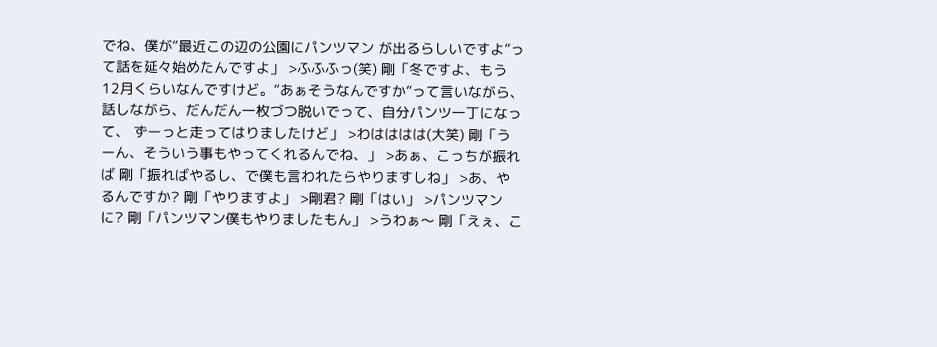でね、僕が“最近この辺の公園にパンツマン が出るらしいですよ”って話を延々始めたんですよ」 >ふふふっ(笑) 剛「冬ですよ、もう12月くらいなんですけど。“あぁそうなんですか”って言いながら、 話しながら、だんだん一枚づつ脱いでって、自分パンツ一丁になって、 ずーっと走ってはりましたけど」 >わはははは(大笑) 剛「うーん、そういう事もやってくれるんでね、」 >あぁ、こっちが振れば 剛「振ればやるし、で僕も言われたらやりますしね」 >あ、やるんですか? 剛「やりますよ」 >剛君? 剛「はい」 >パンツマンに? 剛「パンツマン僕もやりましたもん」 >うわぁ〜 剛「えぇ、こ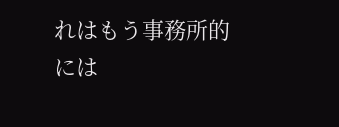れはもう事務所的には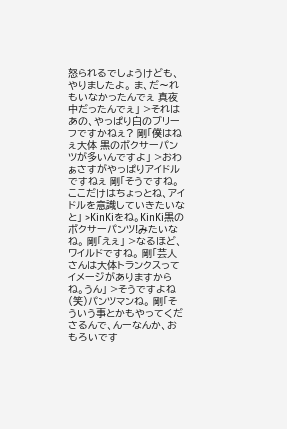怒られるでしょうけども、やりましたよ。 ま、だ〜れもいなかったんでぇ 真夜中だったんでぇ」 >それはあの、やっぱり白のブリーフですかねぇ? 剛「僕はねぇ大体 黒のボクサーパンツが多いんですよ」 >おわぁさすがやっぱりアイドルですねぇ 剛「そうですね。ここだけはちょっとね、アイドルを意識していきたいなと」 >KinKiをね。KinKi黒のボクサーパンツ!みたいなね。 剛「えぇ」 >なるほど、ワイルドですね。 剛「芸人さんは大体トランクスってイメージがありますからね。うん」 >そうですよね(笑)パンツマンね。 剛「そういう事とかもやってくださるんで、んーなんか、おもろいです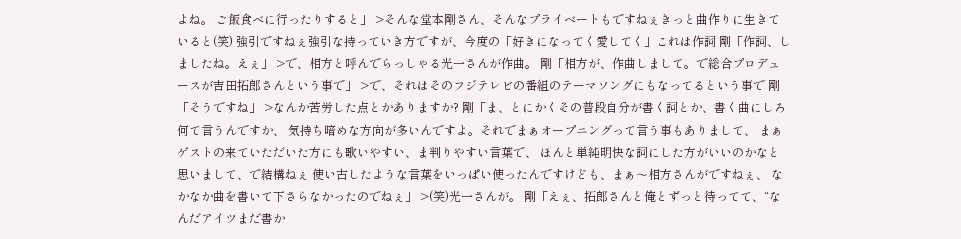よね。 ご飯食べに行ったりすると」 >そんな堂本剛さん、そんなプライベートもですねぇきっと曲作りに生きていると(笑) 強引ですねぇ強引な持っていき方ですが、今度の「好きになってく愛してく」これは作詞 剛「作詞、しましたね。えぇ」 >で、相方と呼んでらっしゃる光一さんが作曲。 剛「相方が、作曲しまして。で総合プロデュースが吉田拓郎さんという事で」 >で、それはそのフジテレビの番組のテーマソングにもなってるという事で 剛「そうですね」 >なんか苦労した点とかありますか? 剛「ま、とにかくその普段自分が書く詞とか、書く曲にしろ何て言うんですか、 気持ち暗めな方向が多いんですよ。それでまぁオープニングって言う事もありまして、 まぁゲストの来ていただいた方にも歌いやすい、ま判りやすい言葉で、 ほんと単純明快な詞にした方がいいのかなと思いまして、で結構ねぇ 使い古したような言葉をいっぱい使ったんですけども、まぁ〜相方さんがですねぇ、 なかなか曲を書いて下さらなかったのでねぇ」 >(笑)光一さんが。 剛「えぇ、拓郎さんと俺とずっと待ってて、“なんだアイツまだ書か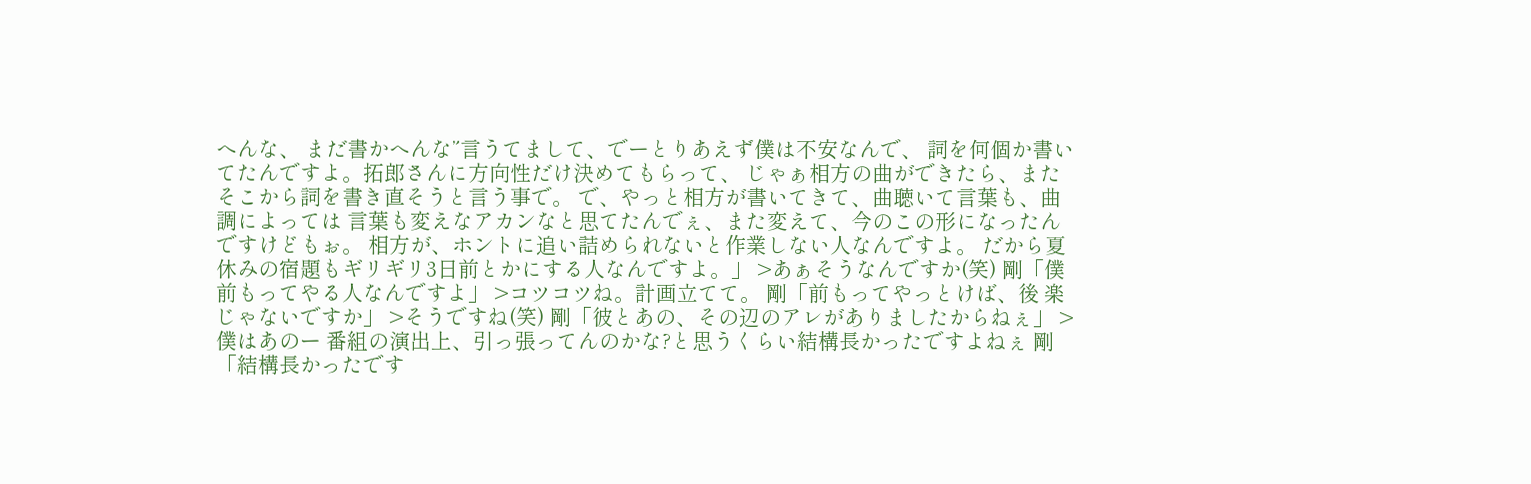へんな、 まだ書かへんな”言うてまして、でーとりあえず僕は不安なんで、 詞を何個か書いてたんですよ。拓郎さんに方向性だけ決めてもらって、 じゃぁ相方の曲ができたら、またそこから詞を書き直そうと言う事で。 で、やっと相方が書いてきて、曲聴いて言葉も、曲調によっては 言葉も変えなアカンなと思てたんでぇ、また変えて、今のこの形になったんですけどもぉ。 相方が、ホントに追い詰められないと作業しない人なんですよ。 だから夏休みの宿題もギリギリ3日前とかにする人なんですよ。」 >あぁそうなんですか(笑) 剛「僕 前もってやる人なんですよ」 >コツコツね。計画立てて。 剛「前もってやっとけば、後 楽じゃないですか」 >そうですね(笑) 剛「彼とあの、その辺のアレがありましたからねぇ」 >僕はあのー 番組の演出上、引っ張ってんのかな?と思うくらい結構長かったですよねぇ 剛「結構長かったです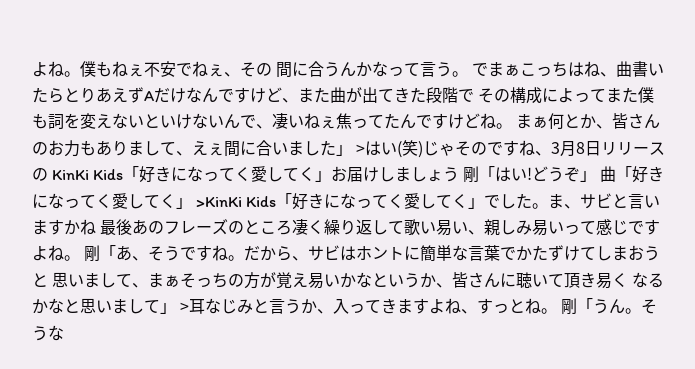よね。僕もねぇ不安でねぇ、その 間に合うんかなって言う。 でまぁこっちはね、曲書いたらとりあえずAだけなんですけど、また曲が出てきた段階で その構成によってまた僕も詞を変えないといけないんで、凄いねぇ焦ってたんですけどね。 まぁ何とか、皆さんのお力もありまして、えぇ間に合いました」 >はい(笑)じゃそのですね、3月8日リリースの KinKi Kids「好きになってく愛してく」お届けしましょう 剛「はい!どうぞ」 曲「好きになってく愛してく」 >KinKi Kids「好きになってく愛してく」でした。ま、サビと言いますかね 最後あのフレーズのところ凄く繰り返して歌い易い、親しみ易いって感じですよね。 剛「あ、そうですね。だから、サビはホントに簡単な言葉でかたずけてしまおうと 思いまして、まぁそっちの方が覚え易いかなというか、皆さんに聴いて頂き易く なるかなと思いまして」 >耳なじみと言うか、入ってきますよね、すっとね。 剛「うん。そうな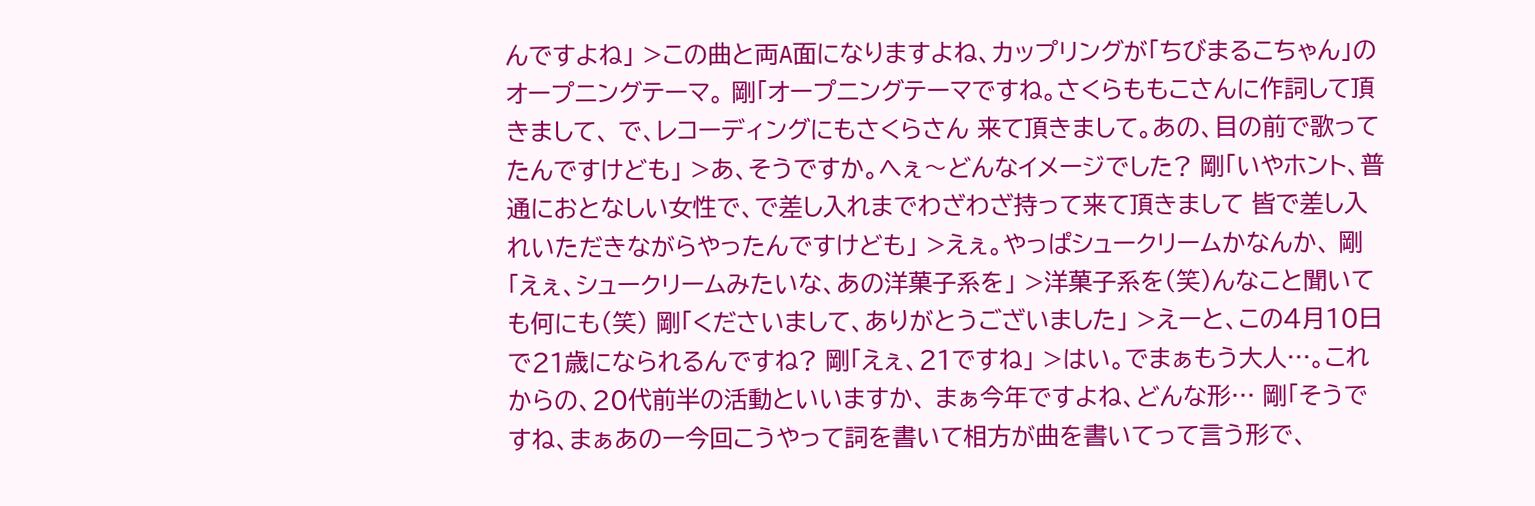んですよね」 >この曲と両A面になりますよね、カップリングが「ちびまるこちゃん」の オープニングテーマ。 剛「オープニングテーマですね。さくらももこさんに作詞して頂きまして、 で、レコーディングにもさくらさん 来て頂きまして。あの、目の前で歌ってたんですけども」 >あ、そうですか。へぇ〜どんなイメージでした? 剛「いやホント、普通におとなしい女性で、で差し入れまでわざわざ持って来て頂きまして 皆で差し入れいただきながらやったんですけども」 >えぇ。やっぱシュークリームかなんか、 剛「えぇ、シュークリームみたいな、あの洋菓子系を」 >洋菓子系を(笑)んなこと聞いても何にも(笑) 剛「くださいまして、ありがとうございました」 >えーと、この4月10日で21歳になられるんですね? 剛「えぇ、21ですね」 >はい。でまぁもう大人…。これからの、20代前半の活動といいますか、 まぁ今年ですよね、どんな形… 剛「そうですね、まぁあのー今回こうやって詞を書いて相方が曲を書いてって言う形で、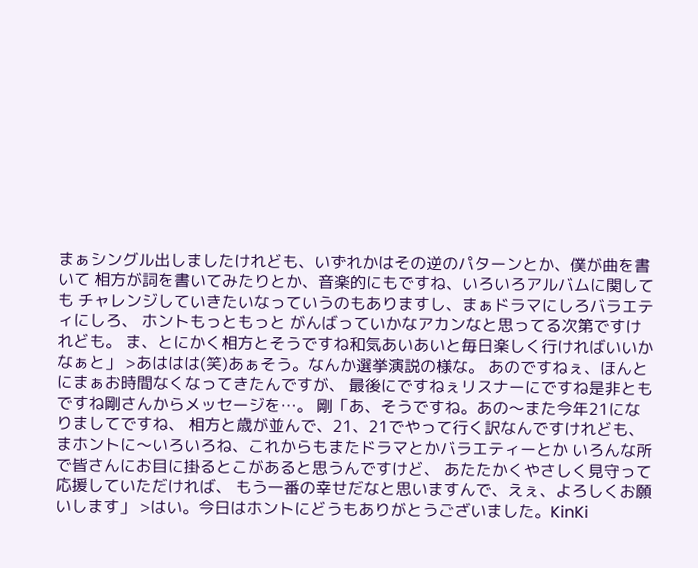まぁシングル出しましたけれども、いずれかはその逆のパターンとか、僕が曲を書いて 相方が詞を書いてみたりとか、音楽的にもですね、いろいろアルバムに関しても チャレンジしていきたいなっていうのもありますし、まぁドラマにしろバラエティにしろ、 ホントもっともっと がんばっていかなアカンなと思ってる次第ですけれども。 ま、とにかく相方とそうですね和気あいあいと毎日楽しく行ければいいかなぁと」 >あははは(笑)あぁそう。なんか選挙演説の様な。 あのですねぇ、ほんとにまぁお時間なくなってきたんですが、 最後にですねぇリスナーにですね是非ともですね剛さんからメッセージを…。 剛「あ、そうですね。あの〜また今年21になりましてですね、 相方と歳が並んで、21、21でやって行く訳なんですけれども、 まホントに〜いろいろね、これからもまたドラマとかバラエティーとか いろんな所で皆さんにお目に掛るとこがあると思うんですけど、 あたたかくやさしく見守って応援していただければ、 もう一番の幸せだなと思いますんで、えぇ、よろしくお願いします」 >はい。今日はホントにどうもありがとうございました。KinKi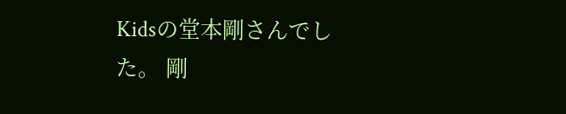Kidsの堂本剛さんでした。 剛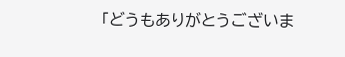「どうもありがとうございま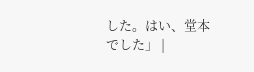した。はい、堂本でした」 |